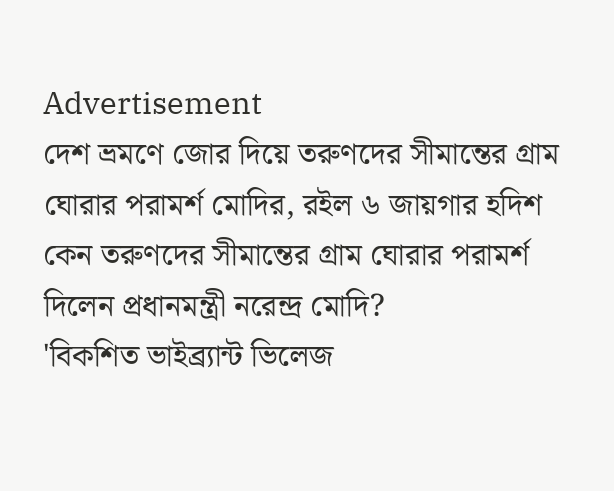Advertisement
দেশ ভ্রমণে জোর দিয়ে তরুণদের সীমান্তের গ্রাম ঘোরার পরামর্শ মোদির, রইল ৬ জায়গার হদিশ
কেন তরুণদের সীমান্তের গ্রাম ঘোরার পরামর্শ দিলেন প্রধানমন্ত্রী নরেন্দ্র মোদি?
'বিকশিত ভাইব্র্যান্ট ভিলেজ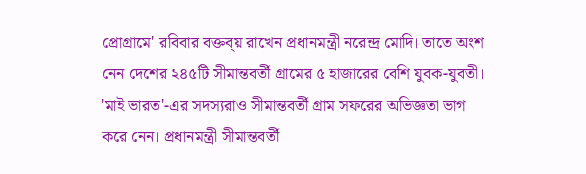প্রোগ্রামে' রবিবার বক্তব্য় রাখেন প্রধানমন্ত্রী নরেন্দ্র মোদি। তাতে অংশ নেন দেশের ২৪৫টি সীমান্তবর্তী গ্রামের ৫ হাজারের বেশি যুবক-যুবতী। 'মাই ভারত'-এর সদস্যরাও সীমান্তবর্তী গ্রাম সফরের অভিজ্ঞতা ভাগ করে নেন। প্রধানমন্ত্রী সীমান্তবর্তী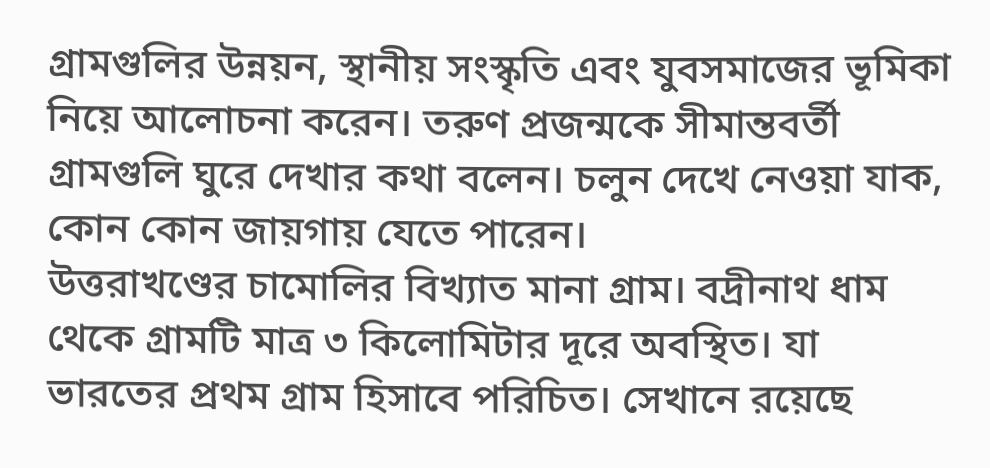গ্রামগুলির উন্নয়ন, স্থানীয় সংস্কৃতি এবং যুবসমাজের ভূমিকা নিয়ে আলোচনা করেন। তরুণ প্রজন্মকে সীমান্তবর্তী গ্রামগুলি ঘুরে দেখার কথা বলেন। চলুন দেখে নেওয়া যাক, কোন কোন জায়গায় যেতে পারেন।
উত্তরাখণ্ডের চামোলির বিখ্যাত মানা গ্রাম। বদ্রীনাথ ধাম থেকে গ্রামটি মাত্র ৩ কিলোমিটার দূরে অবস্থিত। যা ভারতের প্রথম গ্রাম হিসাবে পরিচিত। সেখানে রয়েছে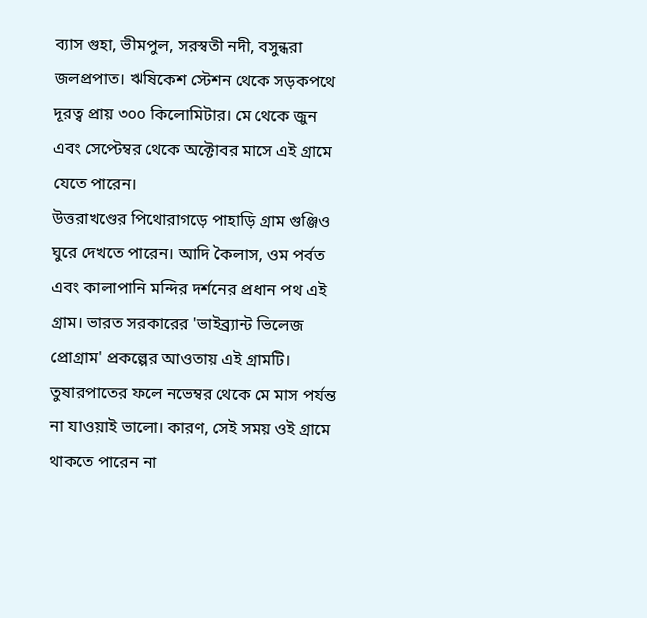ব্যাস গুহা, ভীমপুল, সরস্বতী নদী, বসুন্ধরা জলপ্রপাত। ঋষিকেশ স্টেশন থেকে সড়কপথে দূরত্ব প্রায় ৩০০ কিলোমিটার। মে থেকে জুন এবং সেপ্টেম্বর থেকে অক্টোবর মাসে এই গ্রামে যেতে পারেন।
উত্তরাখণ্ডের পিথোরাগড়ে পাহাড়ি গ্রাম গুঞ্জিও ঘুরে দেখতে পারেন। আদি কৈলাস, ওম পর্বত এবং কালাপানি মন্দির দর্শনের প্রধান পথ এই গ্রাম। ভারত সরকারের 'ভাইব্র্যান্ট ভিলেজ প্রোগ্রাম' প্রকল্পের আওতায় এই গ্রামটি। তুষারপাতের ফলে নভেম্বর থেকে মে মাস পর্যন্ত না যাওয়াই ভালো। কারণ, সেই সময় ওই গ্রামে থাকতে পারেন না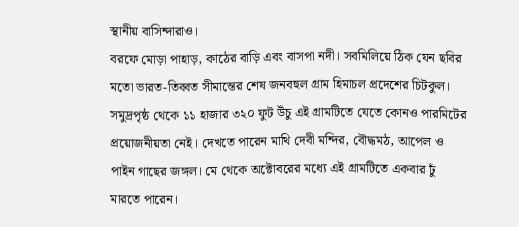স্থানীয় বাসিন্দারাও।
বরফে মোড়া পাহাড়, কাঠের বাড়ি এবং বাসপা নদী। সবমিলিয়ে ঠিক যেন ছবির মতো ভারত-তিব্বত সীমান্তের শেষ জনবহুল গ্রাম হিমাচল প্রদেশের চিটকুল। সমুদ্রপৃষ্ঠ থেকে ১১ হাজার ৩২০ ফুট উঁচু এই গ্রামটিতে যেতে কোনও পারমিটের প্রয়োজনীয়তা নেই। দেখতে পারেন মাথি দেবী মন্দির, বৌদ্ধমঠ, আপেল ও পাইন গাছের জঙ্গল। মে থেকে অক্টোবরের মধ্যে এই গ্রামটিতে একবার ঢুঁ মারতে পারেন।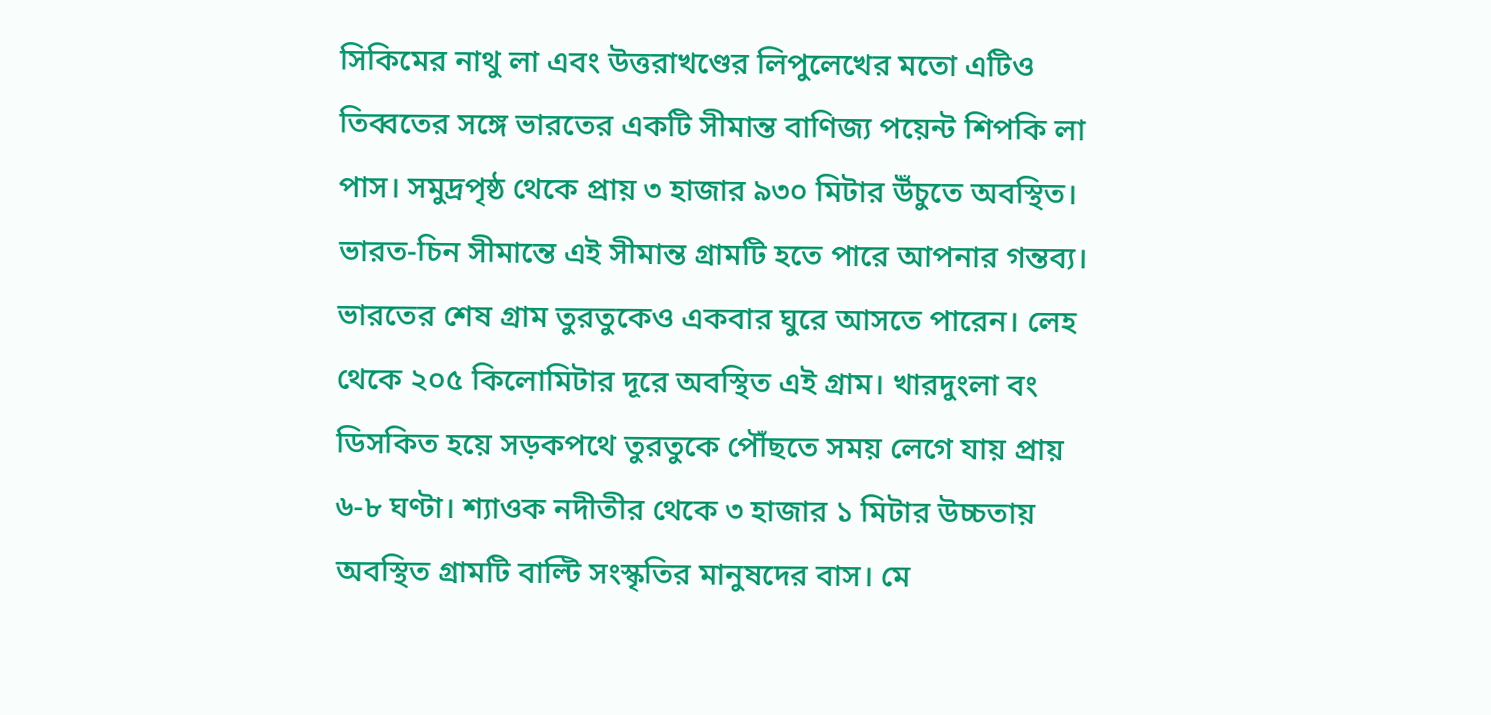সিকিমের নাথু লা এবং উত্তরাখণ্ডের লিপুলেখের মতো এটিও তিব্বতের সঙ্গে ভারতের একটি সীমান্ত বাণিজ্য পয়েন্ট শিপকি লা পাস। সমুদ্রপৃষ্ঠ থেকে প্রায় ৩ হাজার ৯৩০ মিটার উঁচুতে অবস্থিত। ভারত-চিন সীমান্তে এই সীমান্ত গ্রামটি হতে পারে আপনার গন্তব্য।
ভারতের শেষ গ্রাম তুরতুকেও একবার ঘুরে আসতে পারেন। লেহ থেকে ২০৫ কিলোমিটার দূরে অবস্থিত এই গ্রাম। খারদুংলা বং ডিসকিত হয়ে সড়কপথে তুরতুকে পৌঁছতে সময় লেগে যায় প্রায় ৬-৮ ঘণ্টা। শ্যাওক নদীতীর থেকে ৩ হাজার ১ মিটার উচ্চতায় অবস্থিত গ্রামটি বাল্টি সংস্কৃতির মানুষদের বাস। মে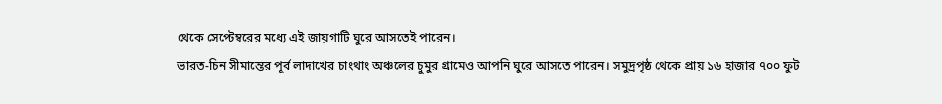থেকে সেপ্টেম্বরের মধ্যে এই জায়গাটি ঘুরে আসতেই পারেন।
ভারত-চিন সীমান্তের পূর্ব লাদাখের চাংথাং অঞ্চলের চুমুর গ্রামেও আপনি ঘুরে আসতে পারেন। সমুদ্রপৃষ্ঠ থেকে প্রায় ১৬ হাজার ৭০০ ফুট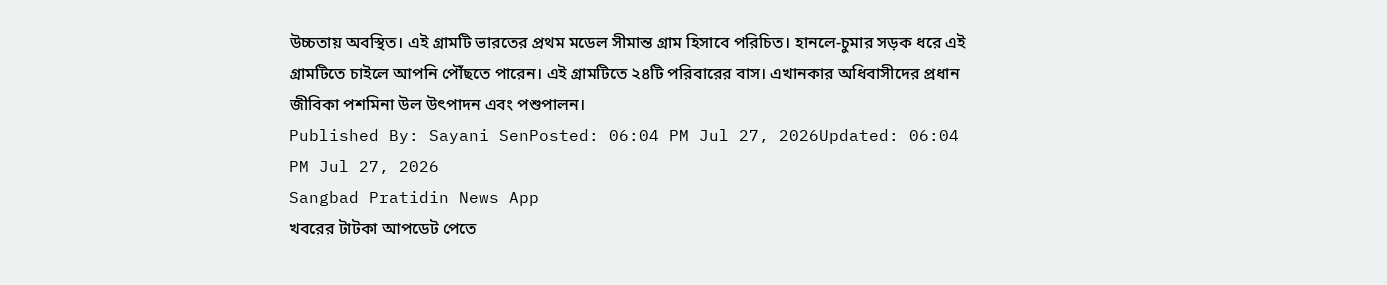উচ্চতায় অবস্থিত। এই গ্রামটি ভারতের প্রথম মডেল সীমান্ত গ্রাম হিসাবে পরিচিত। হানলে-চুমার সড়ক ধরে এই গ্রামটিতে চাইলে আপনি পৌঁছতে পারেন। এই গ্রামটিতে ২৪টি পরিবারের বাস। এখানকার অধিবাসীদের প্রধান জীবিকা পশমিনা উল উৎপাদন এবং পশুপালন।
Published By: Sayani SenPosted: 06:04 PM Jul 27, 2026Updated: 06:04 PM Jul 27, 2026
Sangbad Pratidin News App
খবরের টাটকা আপডেট পেতে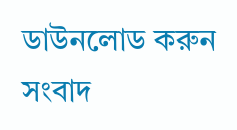ডাউনলোড করুন সংবাদ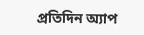প্রতিদিন অ্যাপ